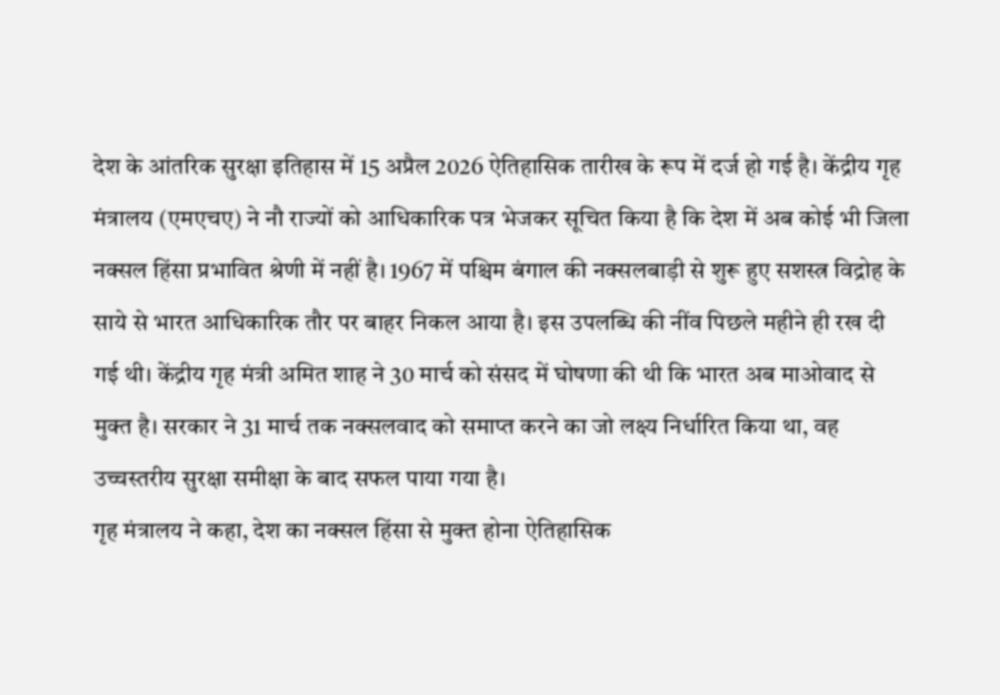देश के आंतरिक सुरक्षा इतिहास में 15 अप्रैल 2026 ऐतिहासिक तारीख के रूप में दर्ज हो गई है। केंद्रीय गृह मंत्रालय (एमएचए) ने नौ राज्यों को आधिकारिक पत्र भेजकर सूचित किया है कि देश में अब कोई भी जिला नक्सल हिंसा प्रभावित श्रेणी में नहीं है। 1967 में पश्चिम बंगाल की नक्सलबाड़ी से शुरू हुए सशस्त्र विद्रोह के साये से भारत आधिकारिक तौर पर बाहर निकल आया है। इस उपलब्धि की नींव पिछले महीने ही रख दी गई थी। केंद्रीय गृह मंत्री अमित शाह ने 30 मार्च को संसद में घोषणा की थी कि भारत अब माओवाद से मुक्त है। सरकार ने 31 मार्च तक नक्सलवाद को समाप्त करने का जो लक्ष्य निर्धारित किया था, वह उच्चस्तरीय सुरक्षा समीक्षा के बाद सफल पाया गया है।
गृह मंत्रालय ने कहा, देश का नक्सल हिंसा से मुक्त होना ऐतिहासिक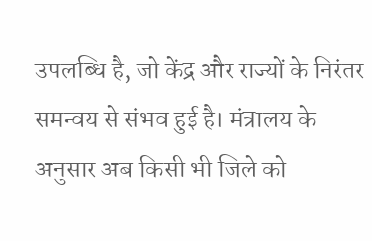उपलब्धि है, जो केंद्र और राज्यों के निरंतर समन्वय से संभव हुई है। मंत्रालय के अनुसार अब किसी भी जिले को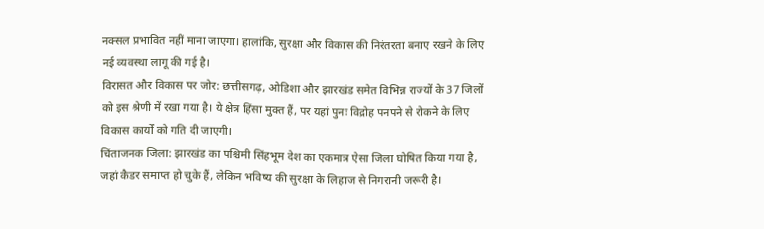नक्सल प्रभावित नहीं माना जाएगा। हालांकि, सुरक्षा और विकास की निरंतरता बनाए रखने के लिए नई व्यवस्था लागू की गई है।
विरासत और विकास पर जोर: छत्तीसगढ़, ओडिशा और झारखंड समेत विभिन्न राज्यों के 37 जिलों को इस श्रेणी में रखा गया है। ये क्षेत्र हिंसा मुक्त हैं, पर यहां पुनः विद्रोह पनपने से रोकने के लिए विकास कार्यों को गति दी जाएगी।
चिंताजनक जिला: झारखंड का पश्चिमी सिंहभूम देश का एकमात्र ऐसा जिला घोषित किया गया है, जहां कैडर समाप्त हो चुके हैं, लेकिन भविष्य की सुरक्षा के लिहाज से निगरानी जरूरी है।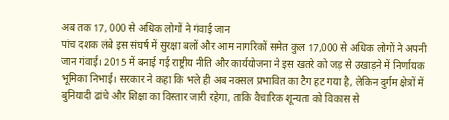अब तक 17, 000 से अधिक लोगों ने गंवाई जान
पांच दशक लंबे इस संघर्ष में सुरक्षा बलों और आम नागरिकों समेत कुल 17,000 से अधिक लोगों ने अपनी जान गंवाई। 2015 में बनाई गई राष्ट्रीय नीति और कार्ययोजना ने इस खतरे को जड़ से उखाड़ने में निर्णायक भूमिका निभाई। सरकार ने कहा कि भले ही अब नक्सल प्रभावित का टैग हट गया है, लेकिन दुर्गम क्षेत्रों में बुनियादी ढांचे और शिक्षा का विस्तार जारी रहेगा, ताकि वैचारिक शून्यता को विकास से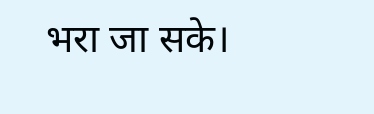भरा जा सके।